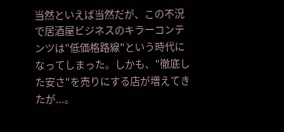当然といえば当然だが、この不況で居酒屋ビジネスのキラーコンテンツは"低価格路線"という時代になってしまった。しかも、"徹底した安さ"を売りにする店が増えてきたが...。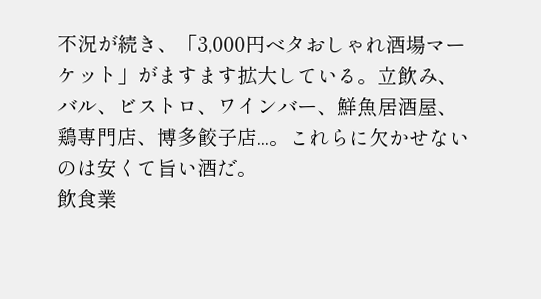不況が続き、「3,000円ベタおしゃれ酒場マーケット」がますます拡大している。立飲み、バル、ビストロ、ワインバー、鮮魚居酒屋、鶏専門店、博多餃子店...。これらに欠かせないのは安くて旨い酒だ。
飲食業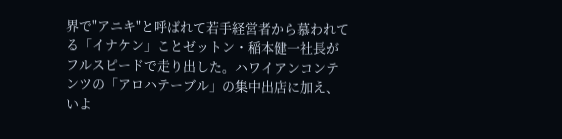界で"アニキ"と呼ばれて若手経営者から慕われてる「イナケン」ことゼットン・稲本健一社長がフルスピードで走り出した。ハワイアンコンテンツの「アロハテーブル」の集中出店に加え、いよ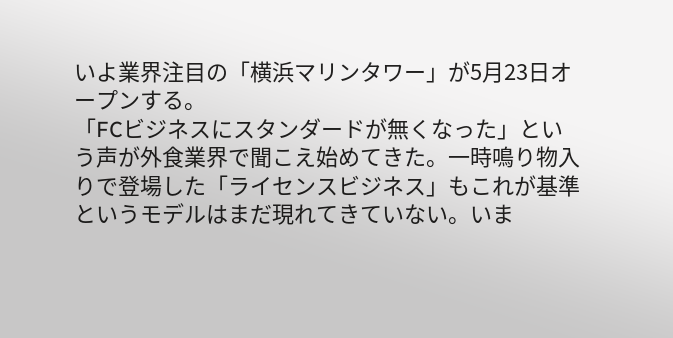いよ業界注目の「横浜マリンタワー」が5月23日オープンする。
「FCビジネスにスタンダードが無くなった」という声が外食業界で聞こえ始めてきた。一時鳴り物入りで登場した「ライセンスビジネス」もこれが基準というモデルはまだ現れてきていない。いま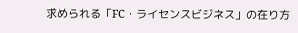求められる「FC・ライセンスビジネス」の在り方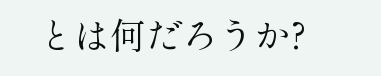とは何だろうか?